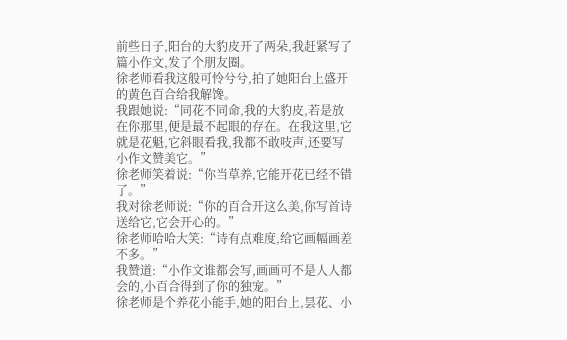前些日子,阳台的大豹皮开了两朵,我赶紧写了篇小作文,发了个朋友圈。
徐老师看我这般可怜兮兮,拍了她阳台上盛开的黄色百合给我解馋。
我跟她说:“同花不同命,我的大豹皮,若是放在你那里,便是最不起眼的存在。在我这里,它就是花魁,它斜眼看我,我都不敢吱声,还要写小作文赞美它。”
徐老师笑着说:“你当草养,它能开花已经不错了。”
我对徐老师说:“你的百合开这么美,你写首诗送给它,它会开心的。”
徐老师哈哈大笑:“诗有点难度,给它画幅画差不多。”
我赞道:“小作文谁都会写,画画可不是人人都会的,小百合得到了你的独宠。”
徐老师是个养花小能手,她的阳台上,昙花、小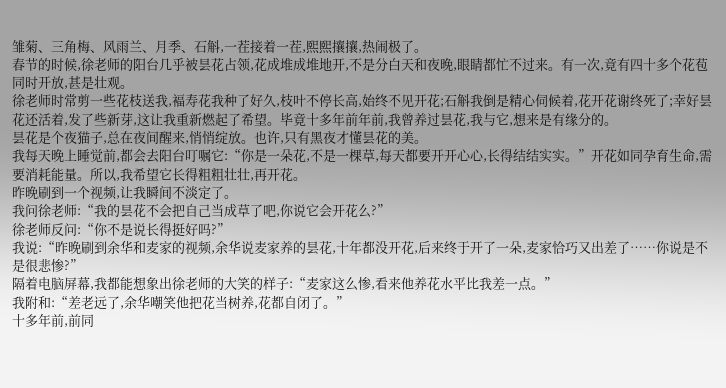雏菊、三角梅、风雨兰、月季、石斛,一茬接着一茬,熙熙攘攘,热闹极了。
春节的时候,徐老师的阳台几乎被昙花占领,花成堆成堆地开,不是分白天和夜晚,眼睛都忙不过来。有一次,竟有四十多个花苞同时开放,甚是壮观。
徐老师时常剪一些花枝送我,褔寿花我种了好久,枝叶不停长高,始终不见开花;石斛我倒是精心伺候着,花开花谢终死了;幸好昙花还活着,发了些新芽,这让我重新燃起了希望。毕竟十多年前年前,我曾养过昙花,我与它,想来是有缘分的。
昙花是个夜猫子,总在夜间醒来,悄悄绽放。也许,只有黑夜才懂昙花的美。
我每天晚上睡觉前,都会去阳台叮嘱它:“你是一朵花,不是一棵草,每天都要开开心心,长得结结实实。”开花如同孕育生命,需要消耗能量。所以,我希望它长得粗粗壮壮,再开花。
昨晚刷到一个视频,让我瞬间不淡定了。
我问徐老师:“我的昙花不会把自己当成草了吧,你说它会开花么?”
徐老师反问:“你不是说长得挺好吗?”
我说:“昨晚刷到余华和麦家的视频,余华说麦家养的昙花,十年都没开花,后来终于开了一朵,麦家恰巧又出差了……你说是不是很悲惨?”
隔着电脑屏幕,我都能想象出徐老师的大笑的样子:“麦家这么惨,看来他养花水平比我差一点。”
我附和:“差老远了,余华嘲笑他把花当树养,花都自闭了。”
十多年前,前同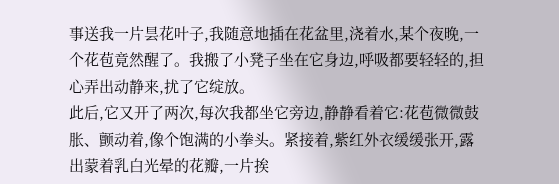事送我一片昙花叶子,我随意地插在花盆里,浇着水,某个夜晚,一个花苞竟然醒了。我搬了小凳子坐在它身边,呼吸都要轻轻的,担心弄出动静来,扰了它绽放。
此后,它又开了两次,每次我都坐它旁边,静静看着它:花苞微微鼓胀、颤动着,像个饱满的小拳头。紧接着,紫红外衣缓缓张开,露出蒙着乳白光晕的花瓣,一片挨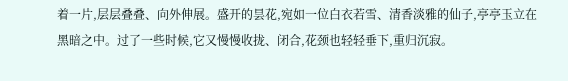着一片,层层叠叠、向外伸展。盛开的昙花,宛如一位白衣若雪、清香淡雅的仙子,亭亭玉立在黑暗之中。过了一些时候,它又慢慢收拢、闭合,花颈也轻轻垂下,重归沉寂。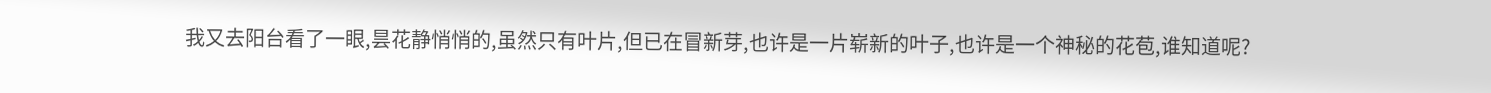我又去阳台看了一眼,昙花静悄悄的,虽然只有叶片,但已在冒新芽,也许是一片崭新的叶子,也许是一个神秘的花苞,谁知道呢?